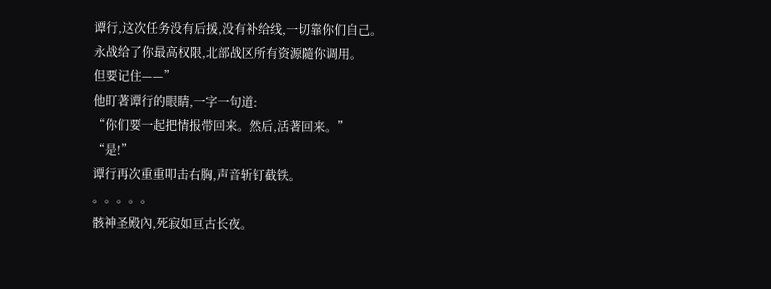谭行,这次任务没有后援,没有补给线,一切靠你们自己。
永战给了你最高权限,北部战区所有资源隨你调用。
但要记住——”
他盯著谭行的眼睛,一字一句道:
“你们要一起把情报带回来。然后,活著回来。”
“是!”
谭行再次重重叩击右胸,声音斩钉截铁。
。。。。。
骸神圣殿內,死寂如亘古长夜。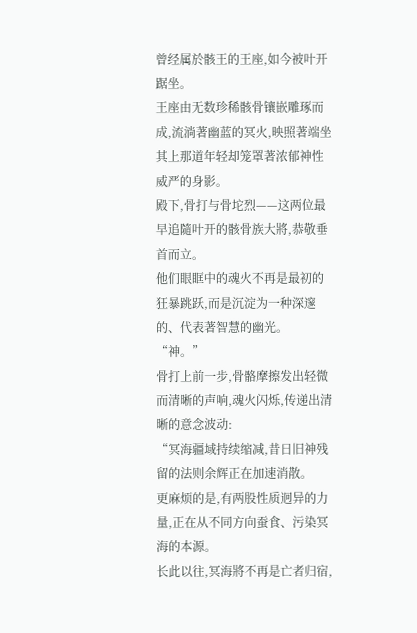曾经属於骸王的王座,如今被叶开踞坐。
王座由无数珍稀骸骨镶嵌雕琢而成,流淌著幽蓝的冥火,映照著端坐其上那道年轻却笼罩著浓郁神性威严的身影。
殿下,骨打与骨坨烈——这两位最早追隨叶开的骸骨族大將,恭敬垂首而立。
他们眼眶中的魂火不再是最初的狂暴跳跃,而是沉淀为一种深邃的、代表著智慧的幽光。
“神。”
骨打上前一步,骨骼摩擦发出轻微而清晰的声响,魂火闪烁,传递出清晰的意念波动:
“冥海疆域持续缩减,昔日旧神残留的法则余辉正在加速消散。
更麻烦的是,有两股性质迥异的力量,正在从不同方向蚕食、污染冥海的本源。
长此以往,冥海將不再是亡者归宿,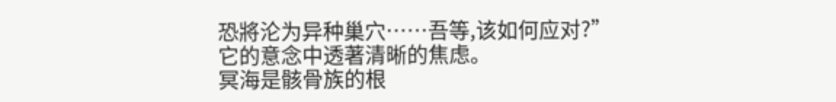恐將沦为异种巢穴……吾等,该如何应对?”
它的意念中透著清晰的焦虑。
冥海是骸骨族的根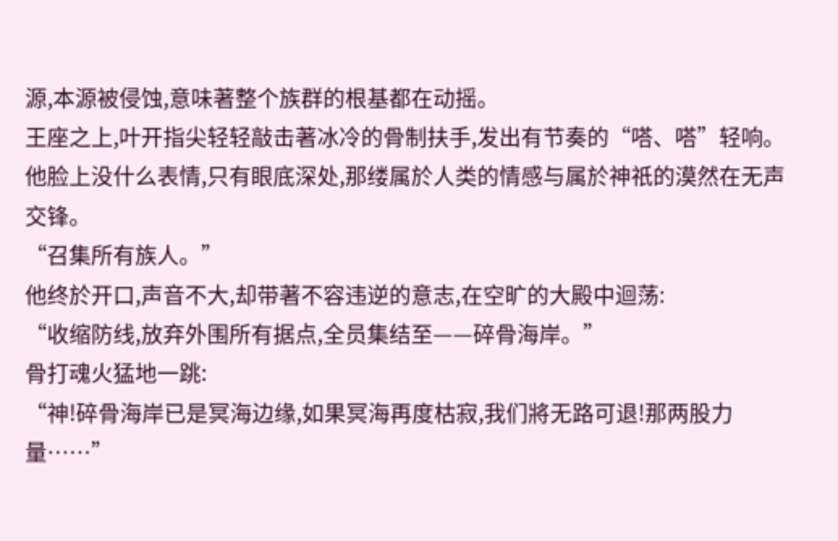源,本源被侵蚀,意味著整个族群的根基都在动摇。
王座之上,叶开指尖轻轻敲击著冰冷的骨制扶手,发出有节奏的“嗒、嗒”轻响。
他脸上没什么表情,只有眼底深处,那缕属於人类的情感与属於神祇的漠然在无声交锋。
“召集所有族人。”
他终於开口,声音不大,却带著不容违逆的意志,在空旷的大殿中迴荡:
“收缩防线,放弃外围所有据点,全员集结至——碎骨海岸。”
骨打魂火猛地一跳:
“神!碎骨海岸已是冥海边缘,如果冥海再度枯寂,我们將无路可退!那两股力量……”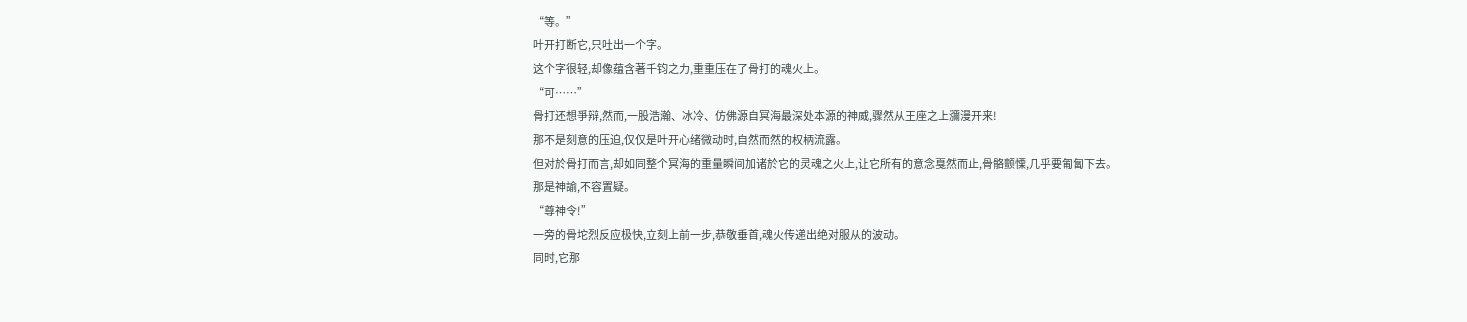“等。”
叶开打断它,只吐出一个字。
这个字很轻,却像蕴含著千钧之力,重重压在了骨打的魂火上。
“可……”
骨打还想爭辩,然而,一股浩瀚、冰冷、仿佛源自冥海最深处本源的神威,骤然从王座之上瀰漫开来!
那不是刻意的压迫,仅仅是叶开心绪微动时,自然而然的权柄流露。
但对於骨打而言,却如同整个冥海的重量瞬间加诸於它的灵魂之火上,让它所有的意念戛然而止,骨骼颤慄,几乎要匍匐下去。
那是神諭,不容置疑。
“尊神令!”
一旁的骨坨烈反应极快,立刻上前一步,恭敬垂首,魂火传递出绝对服从的波动。
同时,它那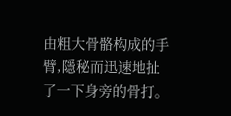由粗大骨骼构成的手臂,隱秘而迅速地扯了一下身旁的骨打。